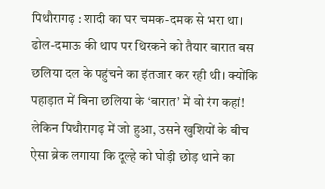पिथौरागढ़ : शादी का घर चमक-दमक से भरा था। ढोल-दमाऊ की थाप पर थिरकने को तैयार बारात बस छलिया दल के पहुंचने का इंतजार कर रही थी। क्योंकि पहाड़ात में बिना छलिया के ‘बारात’ में वो रंग कहां! लेकिन पिथौरागढ़ में जो हुआ, उसने खुशियों के बीच ऐसा ब्रेक लगाया कि दूल्हे को घोड़ी छोड़ थाने का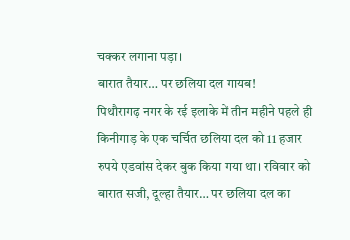चक्कर लगाना पड़ा।
बारात तैयार… पर छलिया दल गायब!
पिथौरागढ़ नगर के रई इलाके में तीन महीने पहले ही किनीगाड़ के एक चर्चित छलिया दल को 11 हजार रुपये एडवांस देकर बुक किया गया था। रविवार को बारात सजी, दूल्हा तैयार… पर छलिया दल का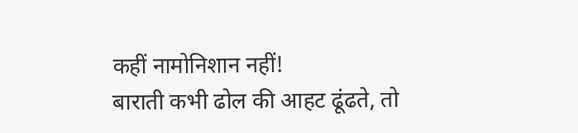कहीं नामोनिशान नहीं!
बाराती कभी ढोल की आहट ढूंढते, तो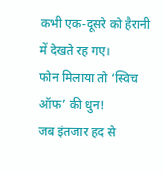कभी एक-दूसरे को हैरानी में देखते रह गए।
फोन मिलाया तो ‘स्विच ऑफ’ की धुन!
जब इंतजार हद से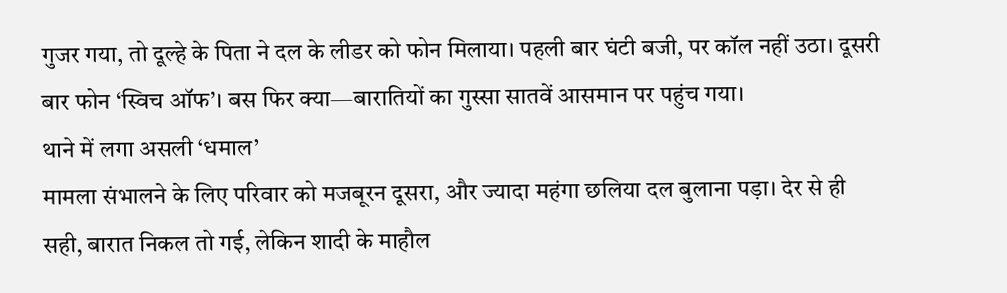गुजर गया, तो दूल्हे के पिता ने दल के लीडर को फोन मिलाया। पहली बार घंटी बजी, पर कॉल नहीं उठा। दूसरी बार फोन ‘स्विच ऑफ’। बस फिर क्या—बारातियों का गुस्सा सातवें आसमान पर पहुंच गया।
थाने में लगा असली ‘धमाल’
मामला संभालने के लिए परिवार को मजबूरन दूसरा, और ज्यादा महंगा छलिया दल बुलाना पड़ा। देर से ही सही, बारात निकल तो गई, लेकिन शादी के माहौल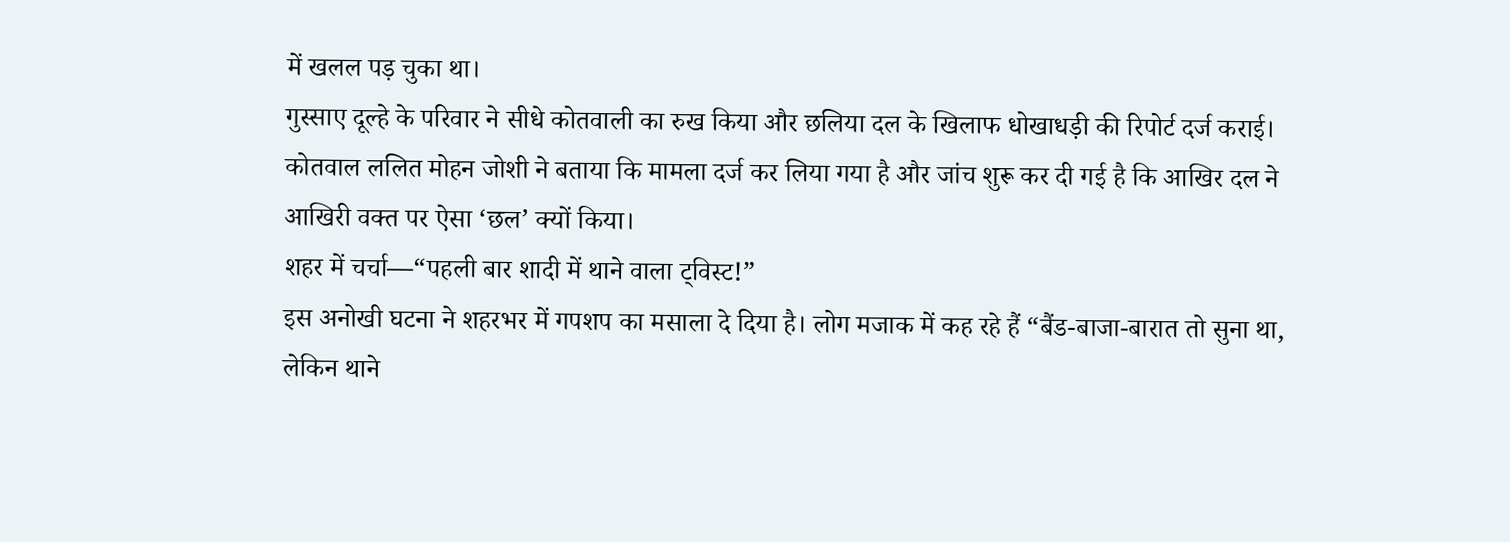में खलल पड़ चुका था।
गुस्साए दूल्हे के परिवार ने सीधे कोतवाली का रुख किया और छलिया दल के खिलाफ धोखाधड़ी की रिपोर्ट दर्ज कराई।
कोतवाल ललित मोहन जोशी ने बताया कि मामला दर्ज कर लिया गया है और जांच शुरू कर दी गई है कि आखिर दल ने आखिरी वक्त पर ऐसा ‘छल’ क्यों किया।
शहर में चर्चा—“पहली बार शादी में थाने वाला ट्विस्ट!”
इस अनोखी घटना ने शहरभर में गपशप का मसाला दे दिया है। लोग मजाक में कह रहे हैं “बैंड-बाजा-बारात तो सुना था, लेकिन थाने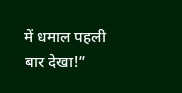में धमाल पहली बार देखा!”